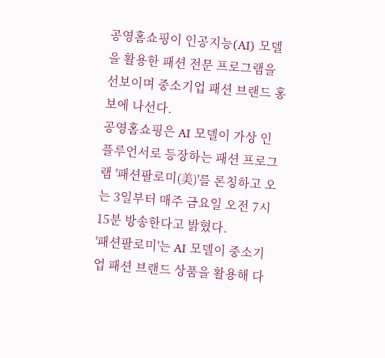공영홈쇼핑이 인공지능(AI) 모델을 활용한 패션 전문 프로그램을 선보이며 중소기업 패션 브랜드 홍보에 나선다.
공영홈쇼핑은 AI 모델이 가상 인플루언서로 등장하는 패션 프로그램 '패션팔로미(美)'를 론칭하고 오는 3일부터 매주 금요일 오전 7시 15분 방송한다고 밝혔다.
'패션팔로미'는 AI 모델이 중소기업 패션 브랜드 상품을 활용해 다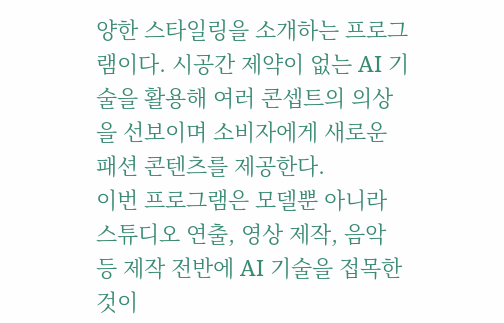양한 스타일링을 소개하는 프로그램이다. 시공간 제약이 없는 AI 기술을 활용해 여러 콘셉트의 의상을 선보이며 소비자에게 새로운 패션 콘텐츠를 제공한다.
이번 프로그램은 모델뿐 아니라 스튜디오 연출, 영상 제작, 음악 등 제작 전반에 AI 기술을 접목한 것이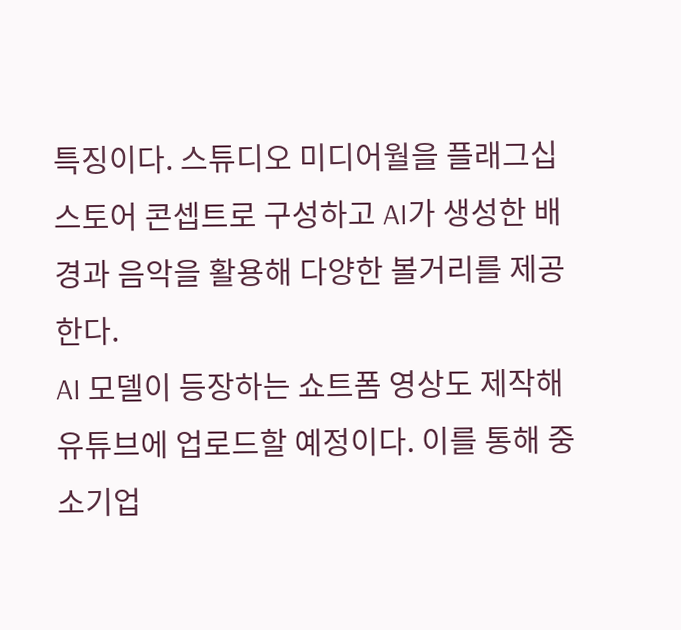특징이다. 스튜디오 미디어월을 플래그십 스토어 콘셉트로 구성하고 AI가 생성한 배경과 음악을 활용해 다양한 볼거리를 제공한다.
AI 모델이 등장하는 쇼트폼 영상도 제작해 유튜브에 업로드할 예정이다. 이를 통해 중소기업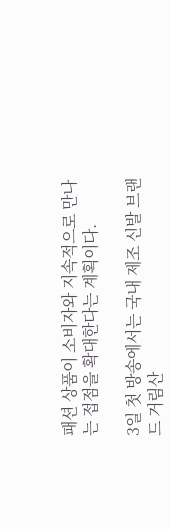패션 상품이 소비자와 지속적으로 만나는 접점을 확대한다는 계획이다.

3일 첫 방송에서는 국내 제조 신발 브랜드 거림산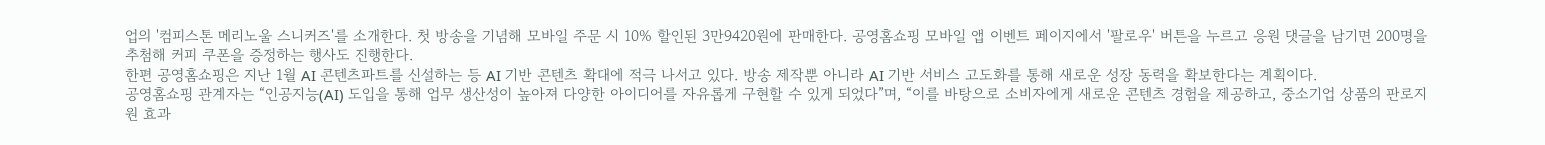업의 '컴피스톤 메리노울 스니커즈'를 소개한다. 첫 방송을 기념해 모바일 주문 시 10% 할인된 3만9420원에 판매한다. 공영홈쇼핑 모바일 앱 이벤트 페이지에서 '팔로우' 버튼을 누르고 응원 댓글을 남기면 200명을 추첨해 커피 쿠폰을 증정하는 행사도 진행한다.
한편 공영홈쇼핑은 지난 1월 AI 콘텐츠파트를 신설하는 등 AI 기반 콘텐츠 확대에 적극 나서고 있다. 방송 제작뿐 아니라 AI 기반 서비스 고도화를 통해 새로운 성장 동력을 확보한다는 계획이다.
공영홈쇼핑 관계자는 “인공지능(AI) 도입을 통해 업무 생산성이 높아져 다양한 아이디어를 자유롭게 구현할 수 있게 되었다”며, “이를 바탕으로 소비자에게 새로운 콘텐츠 경험을 제공하고, 중소기업 상품의 판로지원 효과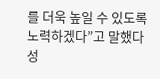를 더욱 높일 수 있도록 노력하겠다”고 말했다
성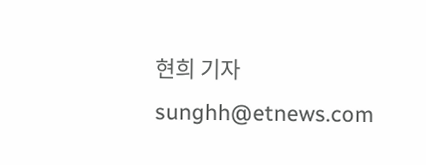현희 기자 sunghh@etnews.com